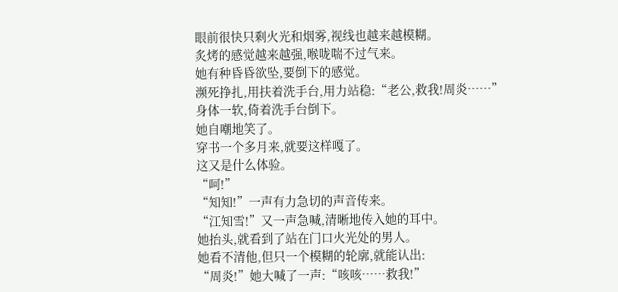眼前很快只剩火光和烟雾,视线也越来越模糊。
炙烤的感觉越来越强,喉咙喘不过气来。
她有种昏昏欲坠,要倒下的感觉。
濒死挣扎,用扶着洗手台,用力站稳:“老公,救我!周炎……”
身体一软,倚着洗手台倒下。
她自嘲地笑了。
穿书一个多月来,就要这样嘎了。
这又是什么体验。
“呵!”
“知知!”一声有力急切的声音传来。
“江知雪!”又一声急喊,清晰地传入她的耳中。
她抬头,就看到了站在门口火光处的男人。
她看不清他,但只一个模糊的轮廓,就能认出:
“周炎!”她大喊了一声:“咳咳……救我!”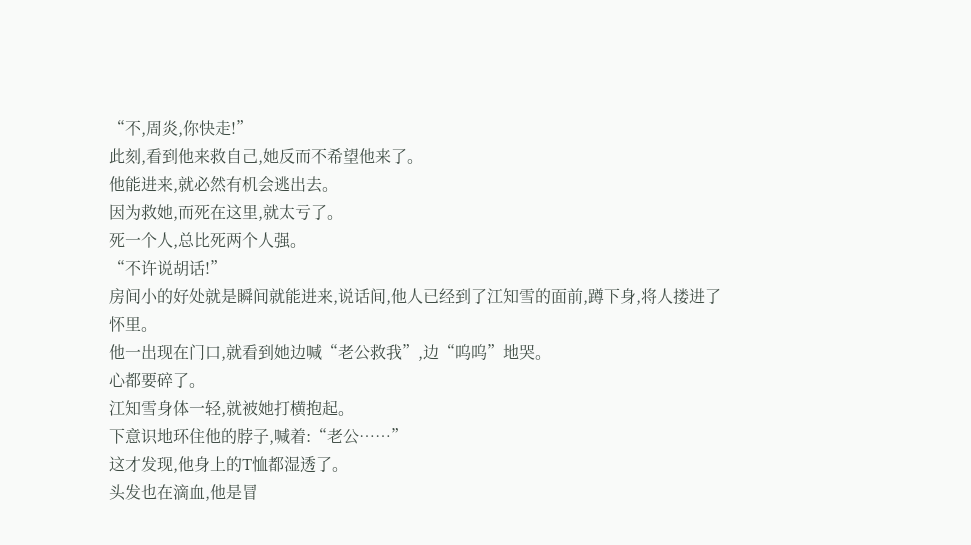“不,周炎,你快走!”
此刻,看到他来救自己,她反而不希望他来了。
他能进来,就必然有机会逃出去。
因为救她,而死在这里,就太亏了。
死一个人,总比死两个人强。
“不许说胡话!”
房间小的好处就是瞬间就能进来,说话间,他人已经到了江知雪的面前,蹲下身,将人搂进了怀里。
他一出现在门口,就看到她边喊“老公救我”,边“呜呜”地哭。
心都要碎了。
江知雪身体一轻,就被她打横抱起。
下意识地环住他的脖子,喊着:“老公……”
这才发现,他身上的T恤都湿透了。
头发也在滴血,他是冒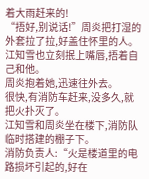着大雨赶来的!
“捂好,别说话!”周炎把打湿的外套拉了拉,好盖住怀里的人。
江知雪也立刻抿上嘴唇,捂着自己和他。
周炎抱着她,迅速往外去。
很快,有消防车赶来,没多久,就把火扑灭了。
江知雪和周炎坐在楼下,消防队临时搭建的棚子下。
消防负责人:“火是楼道里的电路损坏引起的,好在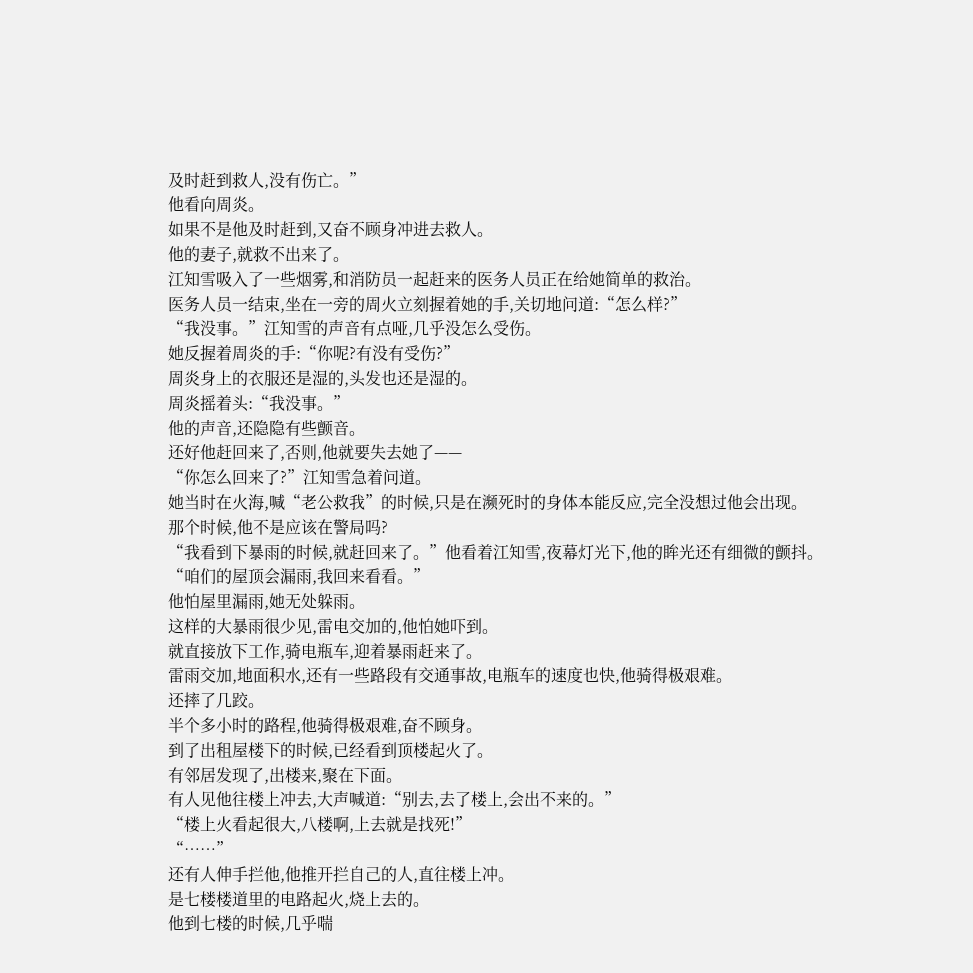及时赶到救人,没有伤亡。”
他看向周炎。
如果不是他及时赶到,又奋不顾身冲进去救人。
他的妻子,就救不出来了。
江知雪吸入了一些烟雾,和消防员一起赶来的医务人员正在给她简单的救治。
医务人员一结束,坐在一旁的周火立刻握着她的手,关切地问道:“怎么样?”
“我没事。”江知雪的声音有点哑,几乎没怎么受伤。
她反握着周炎的手:“你呢?有没有受伤?”
周炎身上的衣服还是湿的,头发也还是湿的。
周炎摇着头:“我没事。”
他的声音,还隐隐有些颤音。
还好他赶回来了,否则,他就要失去她了——
“你怎么回来了?”江知雪急着问道。
她当时在火海,喊“老公救我”的时候,只是在濒死时的身体本能反应,完全没想过他会出现。
那个时候,他不是应该在警局吗?
“我看到下暴雨的时候,就赶回来了。”他看着江知雪,夜幕灯光下,他的眸光还有细微的颤抖。
“咱们的屋顶会漏雨,我回来看看。”
他怕屋里漏雨,她无处躲雨。
这样的大暴雨很少见,雷电交加的,他怕她吓到。
就直接放下工作,骑电瓶车,迎着暴雨赶来了。
雷雨交加,地面积水,还有一些路段有交通事故,电瓶车的速度也快,他骑得极艰难。
还摔了几跤。
半个多小时的路程,他骑得极艰难,奋不顾身。
到了出租屋楼下的时候,已经看到顶楼起火了。
有邻居发现了,出楼来,聚在下面。
有人见他往楼上冲去,大声喊道:“别去,去了楼上,会出不来的。”
“楼上火看起很大,八楼啊,上去就是找死!”
“……”
还有人伸手拦他,他推开拦自己的人,直往楼上冲。
是七楼楼道里的电路起火,烧上去的。
他到七楼的时候,几乎喘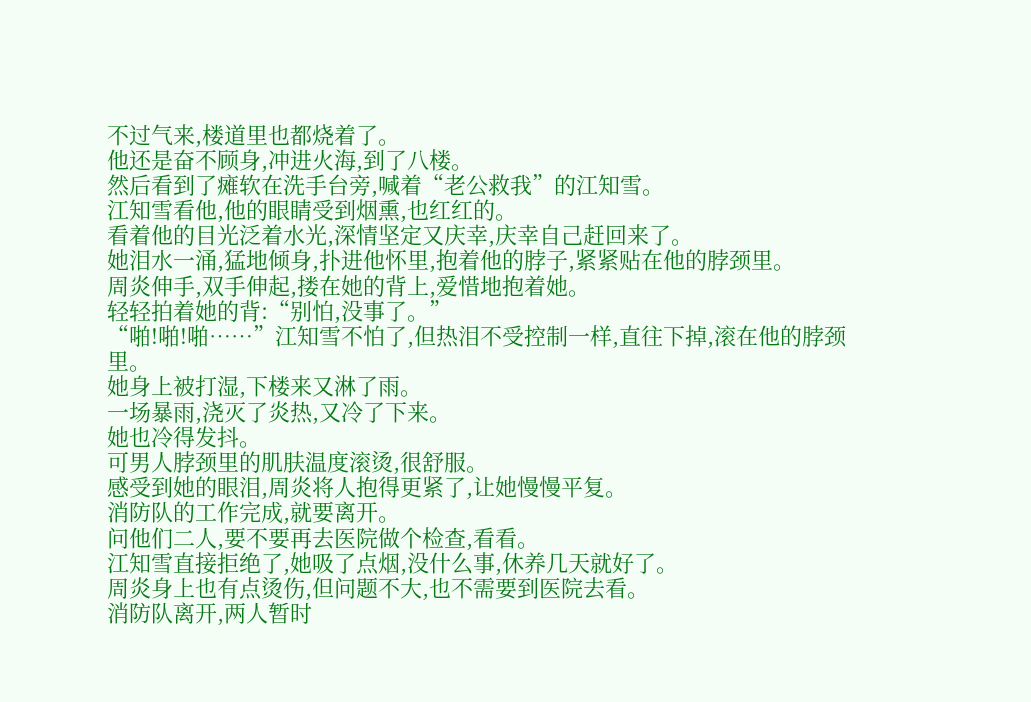不过气来,楼道里也都烧着了。
他还是奋不顾身,冲进火海,到了八楼。
然后看到了瘫软在洗手台旁,喊着“老公救我”的江知雪。
江知雪看他,他的眼睛受到烟熏,也红红的。
看着他的目光泛着水光,深情坚定又庆幸,庆幸自己赶回来了。
她泪水一涌,猛地倾身,扑进他怀里,抱着他的脖子,紧紧贴在他的脖颈里。
周炎伸手,双手伸起,搂在她的背上,爱惜地抱着她。
轻轻拍着她的背:“别怕,没事了。”
“啪!啪!啪……”江知雪不怕了,但热泪不受控制一样,直往下掉,滚在他的脖颈里。
她身上被打湿,下楼来又淋了雨。
一场暴雨,浇灭了炎热,又冷了下来。
她也冷得发抖。
可男人脖颈里的肌肤温度滚烫,很舒服。
感受到她的眼泪,周炎将人抱得更紧了,让她慢慢平复。
消防队的工作完成,就要离开。
问他们二人,要不要再去医院做个检查,看看。
江知雪直接拒绝了,她吸了点烟,没什么事,休养几天就好了。
周炎身上也有点烫伤,但问题不大,也不需要到医院去看。
消防队离开,两人暂时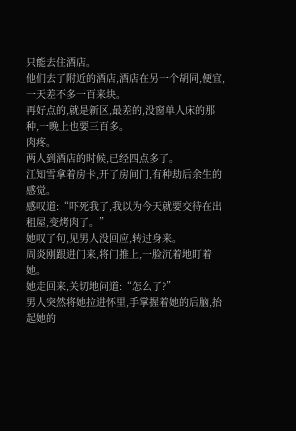只能去住酒店。
他们去了附近的酒店,酒店在另一个胡同,便宜,一天差不多一百来块。
再好点的,就是新区,最差的,没窗单人床的那种,一晚上也要三百多。
肉疼。
两人到酒店的时候,已经四点多了。
江知雪拿着房卡,开了房间门,有种劫后余生的感觉。
感叹道:“吓死我了,我以为今天就要交待在出租屋,变烤肉了。”
她叹了句,见男人没回应,转过身来。
周炎刚跟进门来,将门推上,一脸沉着地盯着她。
她走回来,关切地问道:“怎么了?”
男人突然将她拉进怀里,手掌握着她的后脑,抬起她的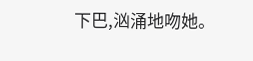下巴,汹涌地吻她。